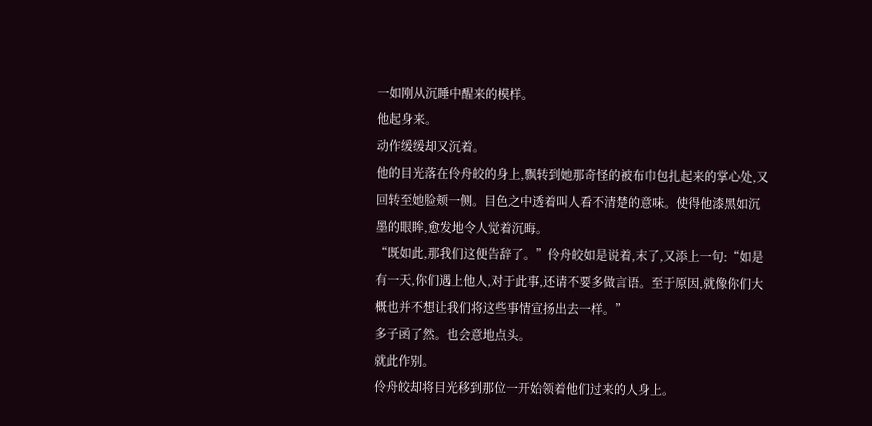一如刚从沉睡中醒来的模样。
他起身来。
动作缓缓却又沉着。
他的目光落在伶舟皎的身上,飘转到她那奇怪的被布巾包扎起来的掌心处,又回转至她脸颊一侧。目色之中透着叫人看不清楚的意味。使得他漆黑如沉墨的眼眸,愈发地令人觉着沉晦。
“既如此,那我们这便告辞了。”伶舟皎如是说着,末了,又添上一句:“如是有一天,你们遇上他人,对于此事,还请不要多做言语。至于原因,就像你们大概也并不想让我们将这些事情宣扬出去一样。”
多子函了然。也会意地点头。
就此作别。
伶舟皎却将目光移到那位一开始领着他们过来的人身上。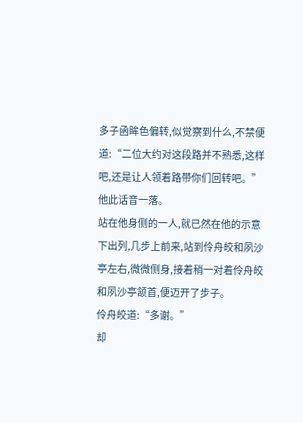多子函眸色偏转,似觉察到什么,不禁便道:“二位大约对这段路并不熟悉,这样吧,还是让人领着路带你们回转吧。”
他此话音一落。
站在他身侧的一人,就已然在他的示意下出列,几步上前来,站到伶舟皎和夙沙亭左右,微微侧身,接着稍一对着伶舟皎和夙沙亭颔首,便迈开了步子。
伶舟皎道:“多谢。”
却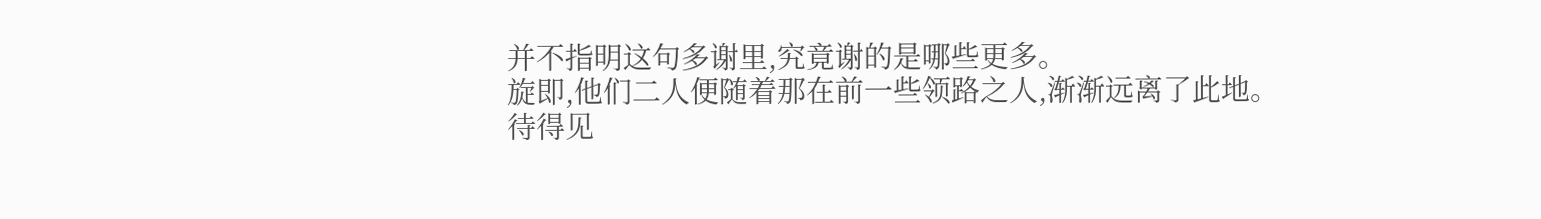并不指明这句多谢里,究竟谢的是哪些更多。
旋即,他们二人便随着那在前一些领路之人,渐渐远离了此地。
待得见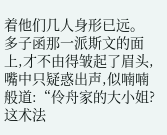着他们几人身形已远。
多子函那一派斯文的面上,才不由得皱起了眉头,嘴中只疑惑出声,似喃喃般道:“伶舟家的大小姐?这术法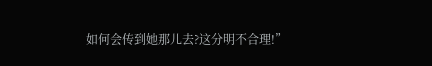如何会传到她那儿去?这分明不合理!”